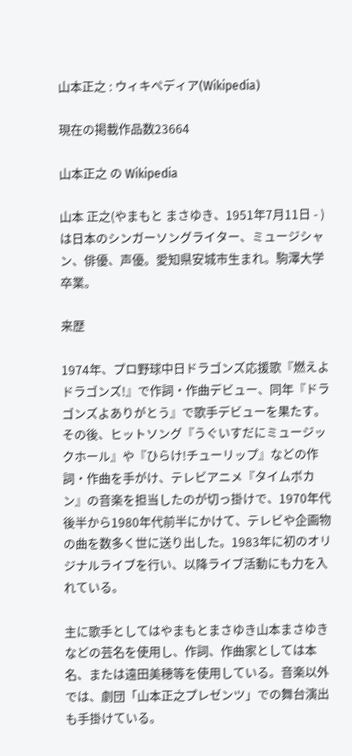山本正之 : ウィキペディア(Wikipedia)

現在の掲載作品数23664

山本正之 の Wikipedia

山本 正之(やまもと まさゆき、1951年7月11日 - )は日本のシンガーソングライター、ミュージシャン、俳優、声優。愛知県安城市生まれ。駒澤大学卒業。

来歴

1974年、プロ野球中日ドラゴンズ応援歌『燃えよドラゴンズ!』で作詞・作曲デビュー、同年『ドラゴンズよありがとう』で歌手デビューを果たす。その後、ヒットソング『うぐいすだにミュージックホール』や『ひらけ!チューリップ』などの作詞・作曲を手がけ、テレビアニメ『タイムボカン』の音楽を担当したのが切っ掛けで、1970年代後半から1980年代前半にかけて、テレビや企画物の曲を数多く世に送り出した。1983年に初のオリジナルライブを行い、以降ライブ活動にも力を入れている。

主に歌手としてはやまもとまさゆき山本まさゆきなどの芸名を使用し、作詞、作曲家としては本名、または遠田美穂等を使用している。音楽以外では、劇団「山本正之プレゼンツ」での舞台演出も手掛けている。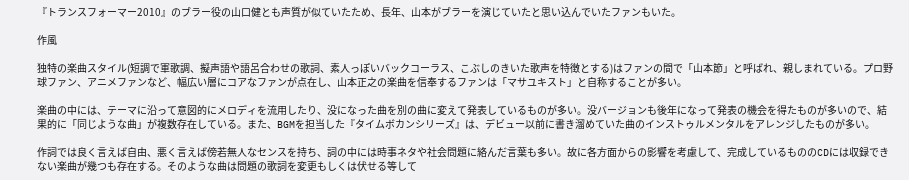『トランスフォーマー2010』のブラー役の山口健とも声質が似ていたため、長年、山本がブラーを演じていたと思い込んでいたファンもいた。

作風

独特の楽曲スタイル(短調で軍歌調、擬声語や語呂合わせの歌詞、素人っぽいバックコーラス、こぶしのきいた歌声を特徴とする)はファンの間で「山本節」と呼ばれ、親しまれている。プロ野球ファン、アニメファンなど、幅広い層にコアなファンが点在し、山本正之の楽曲を信奉するファンは「マサユキスト」と自称することが多い。

楽曲の中には、テーマに沿って意図的にメロディを流用したり、没になった曲を別の曲に変えて発表しているものが多い。没バージョンも後年になって発表の機会を得たものが多いので、結果的に「同じような曲」が複数存在している。また、BGMを担当した『タイムボカンシリーズ』は、デビュー以前に書き溜めていた曲のインストゥルメンタルをアレンジしたものが多い。

作詞では良く言えば自由、悪く言えば傍若無人なセンスを持ち、詞の中には時事ネタや社会問題に絡んだ言葉も多い。故に各方面からの影響を考慮して、完成しているもののCDには収録できない楽曲が幾つも存在する。そのような曲は問題の歌詞を変更もしくは伏せる等して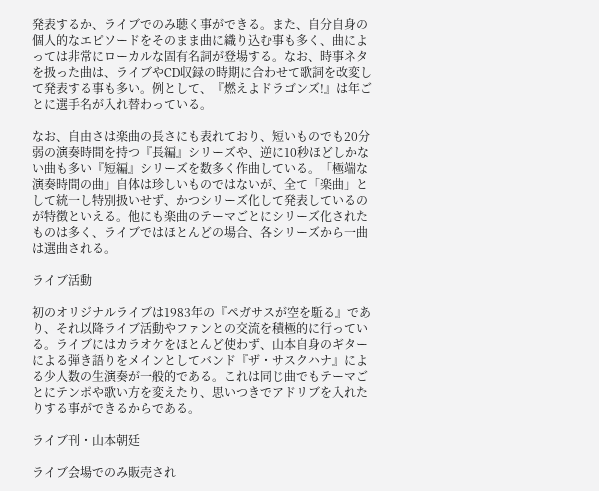発表するか、ライブでのみ聴く事ができる。また、自分自身の個人的なエピソードをそのまま曲に織り込む事も多く、曲によっては非常にローカルな固有名詞が登場する。なお、時事ネタを扱った曲は、ライブやCD収録の時期に合わせて歌詞を改変して発表する事も多い。例として、『燃えよドラゴンズ!』は年ごとに選手名が入れ替わっている。

なお、自由さは楽曲の長さにも表れており、短いものでも20分弱の演奏時間を持つ『長編』シリーズや、逆に10秒ほどしかない曲も多い『短編』シリーズを数多く作曲している。「極端な演奏時間の曲」自体は珍しいものではないが、全て「楽曲」として統一し特別扱いせず、かつシリーズ化して発表しているのが特徴といえる。他にも楽曲のテーマごとにシリーズ化されたものは多く、ライブではほとんどの場合、各シリーズから一曲は選曲される。

ライブ活動

初のオリジナルライブは1983年の『ペガサスが空を駈る』であり、それ以降ライブ活動やファンとの交流を積極的に行っている。ライブにはカラオケをほとんど使わず、山本自身のギターによる弾き語りをメインとしてバンド『ザ・サスクハナ』による少人数の生演奏が一般的である。これは同じ曲でもテーマごとにテンポや歌い方を変えたり、思いつきでアドリブを入れたりする事ができるからである。

ライブ刊・山本朝廷

ライブ会場でのみ販売され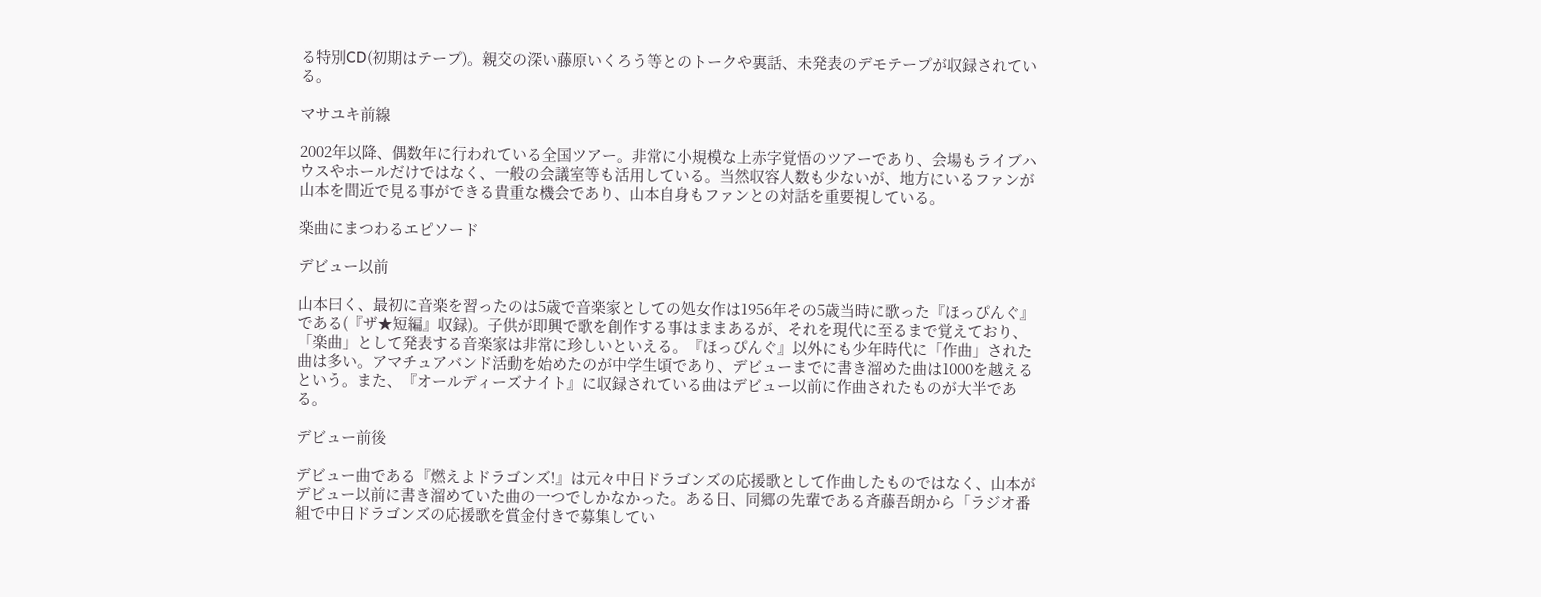る特別CD(初期はテープ)。親交の深い藤原いくろう等とのトークや裏話、未発表のデモテープが収録されている。

マサユキ前線

2002年以降、偶数年に行われている全国ツアー。非常に小規模な上赤字覚悟のツアーであり、会場もライブハウスやホールだけではなく、一般の会議室等も活用している。当然収容人数も少ないが、地方にいるファンが山本を間近で見る事ができる貴重な機会であり、山本自身もファンとの対話を重要視している。

楽曲にまつわるエピソード

デビュー以前

山本曰く、最初に音楽を習ったのは5歳で音楽家としての処女作は1956年その5歳当時に歌った『ほっぴんぐ』である(『ザ★短編』収録)。子供が即興で歌を創作する事はままあるが、それを現代に至るまで覚えており、「楽曲」として発表する音楽家は非常に珍しいといえる。『ほっぴんぐ』以外にも少年時代に「作曲」された曲は多い。アマチュアバンド活動を始めたのが中学生頃であり、デビューまでに書き溜めた曲は1000を越えるという。また、『オールディーズナイト』に収録されている曲はデビュー以前に作曲されたものが大半である。

デビュー前後

デビュー曲である『燃えよドラゴンズ!』は元々中日ドラゴンズの応援歌として作曲したものではなく、山本がデビュー以前に書き溜めていた曲の一つでしかなかった。ある日、同郷の先輩である斉藤吾朗から「ラジオ番組で中日ドラゴンズの応援歌を賞金付きで募集してい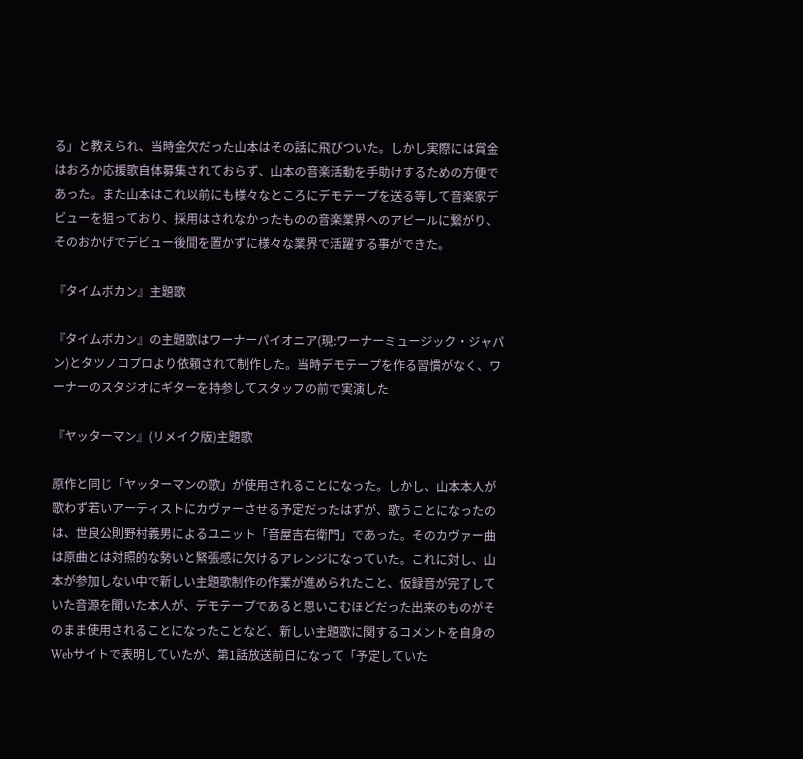る」と教えられ、当時金欠だった山本はその話に飛びついた。しかし実際には賞金はおろか応援歌自体募集されておらず、山本の音楽活動を手助けするための方便であった。また山本はこれ以前にも様々なところにデモテープを送る等して音楽家デビューを狙っており、採用はされなかったものの音楽業界へのアピールに繋がり、そのおかげでデビュー後間を置かずに様々な業界で活躍する事ができた。

『タイムボカン』主題歌

『タイムボカン』の主題歌はワーナーパイオニア(現:ワーナーミュージック・ジャパン)とタツノコプロより依頼されて制作した。当時デモテープを作る習慣がなく、ワーナーのスタジオにギターを持参してスタッフの前で実演した

『ヤッターマン』(リメイク版)主題歌

原作と同じ「ヤッターマンの歌」が使用されることになった。しかし、山本本人が歌わず若いアーティストにカヴァーさせる予定だったはずが、歌うことになったのは、世良公則野村義男によるユニット「音屋吉右衛門」であった。そのカヴァー曲は原曲とは対照的な勢いと緊張感に欠けるアレンジになっていた。これに対し、山本が参加しない中で新しい主題歌制作の作業が進められたこと、仮録音が完了していた音源を聞いた本人が、デモテープであると思いこむほどだった出来のものがそのまま使用されることになったことなど、新しい主題歌に関するコメントを自身のWebサイトで表明していたが、第1話放送前日になって「予定していた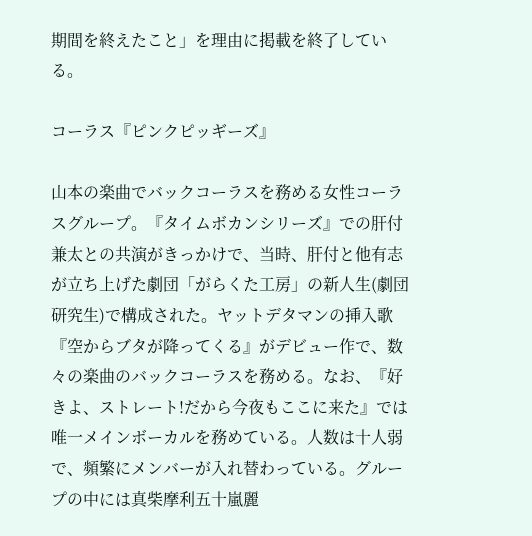期間を終えたこと」を理由に掲載を終了している。

コーラス『ピンクピッギーズ』

山本の楽曲でバックコーラスを務める女性コーラスグループ。『タイムボカンシリーズ』での肝付兼太との共演がきっかけで、当時、肝付と他有志が立ち上げた劇団「がらくた工房」の新人生(劇団研究生)で構成された。ヤットデタマンの挿入歌『空からブタが降ってくる』がデビュー作で、数々の楽曲のバックコーラスを務める。なお、『好きよ、ストレート!だから今夜もここに来た』では唯一メインボーカルを務めている。人数は十人弱で、頻繁にメンバーが入れ替わっている。グループの中には真柴摩利五十嵐麗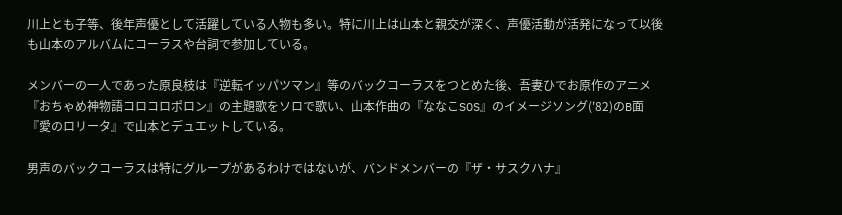川上とも子等、後年声優として活躍している人物も多い。特に川上は山本と親交が深く、声優活動が活発になって以後も山本のアルバムにコーラスや台詞で参加している。

メンバーの一人であった原良枝は『逆転イッパツマン』等のバックコーラスをつとめた後、吾妻ひでお原作のアニメ『おちゃめ神物語コロコロポロン』の主題歌をソロで歌い、山本作曲の『ななこSOS』のイメージソング('82)のB面『愛のロリータ』で山本とデュエットしている。

男声のバックコーラスは特にグループがあるわけではないが、バンドメンバーの『ザ・サスクハナ』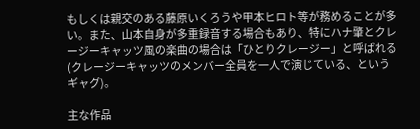もしくは親交のある藤原いくろうや甲本ヒロト等が務めることが多い。また、山本自身が多重録音する場合もあり、特にハナ肇とクレージーキャッツ風の楽曲の場合は「ひとりクレージー」と呼ばれる(クレージーキャッツのメンバー全員を一人で演じている、というギャグ)。

主な作品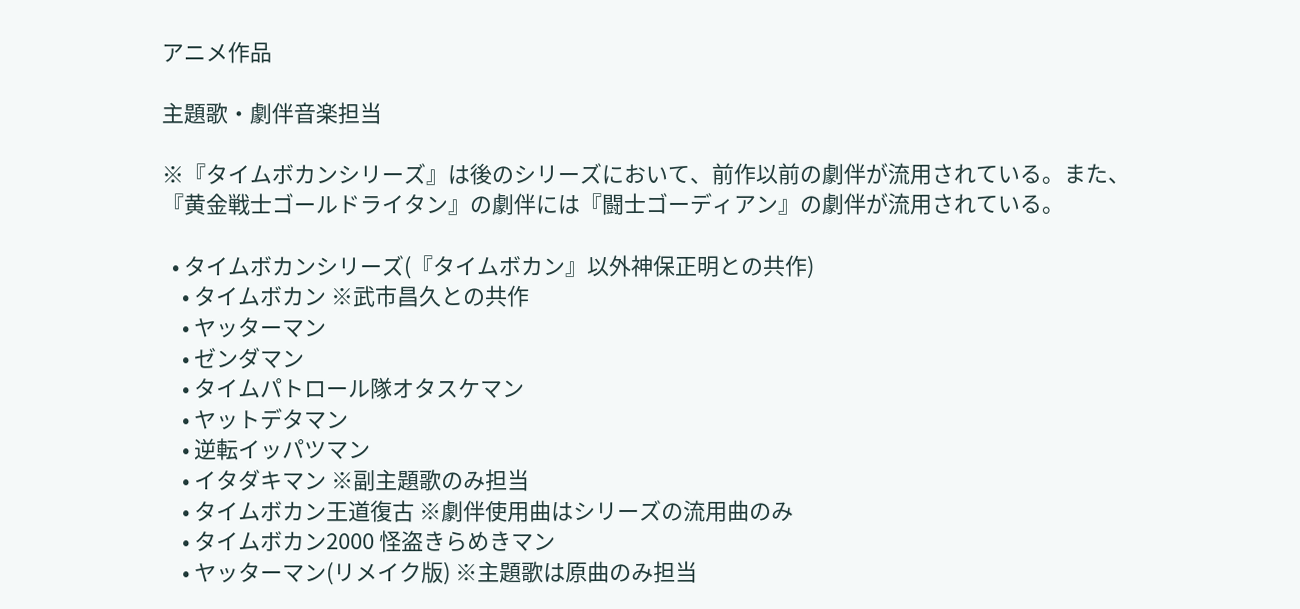アニメ作品

主題歌・劇伴音楽担当

※『タイムボカンシリーズ』は後のシリーズにおいて、前作以前の劇伴が流用されている。また、『黄金戦士ゴールドライタン』の劇伴には『闘士ゴーディアン』の劇伴が流用されている。

  • タイムボカンシリーズ(『タイムボカン』以外神保正明との共作)
    • タイムボカン ※武市昌久との共作
    • ヤッターマン
    • ゼンダマン
    • タイムパトロール隊オタスケマン
    • ヤットデタマン
    • 逆転イッパツマン
    • イタダキマン ※副主題歌のみ担当
    • タイムボカン王道復古 ※劇伴使用曲はシリーズの流用曲のみ
    • タイムボカン2000 怪盗きらめきマン
    • ヤッターマン(リメイク版) ※主題歌は原曲のみ担当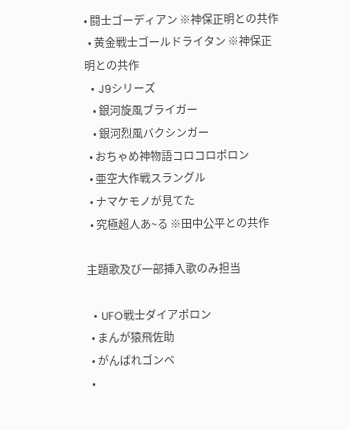• 闘士ゴーディアン ※神保正明との共作
  • 黄金戦士ゴールドライタン ※神保正明との共作
  • J9シリーズ
    • 銀河旋風ブライガー
    • 銀河烈風バクシンガー
  • おちゃめ神物語コロコロポロン
  • 亜空大作戦スラングル
  • ナマケモノが見てた
  • 究極超人あ~る ※田中公平との共作

主題歌及び一部挿入歌のみ担当

  • UFO戦士ダイアポロン
  • まんが猿飛佐助
  • がんばれゴンベ
  •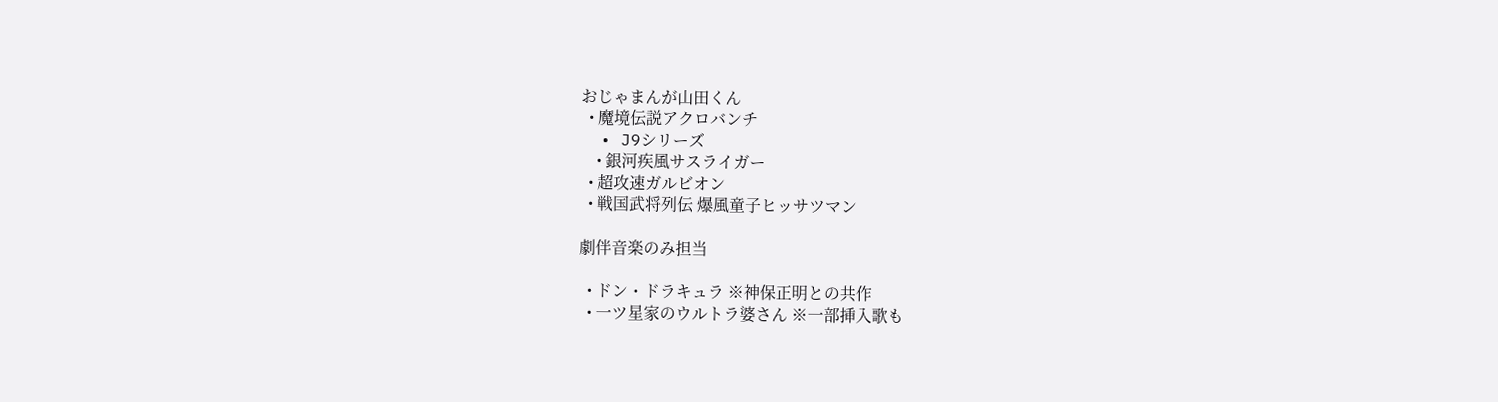おじゃまんが山田くん
  • 魔境伝説アクロバンチ
  • J9シリーズ
    • 銀河疾風サスライガー
  • 超攻速ガルビオン
  • 戦国武将列伝 爆風童子ヒッサツマン

劇伴音楽のみ担当

  • ドン・ドラキュラ ※神保正明との共作
  • 一ツ星家のウルトラ婆さん ※一部挿入歌も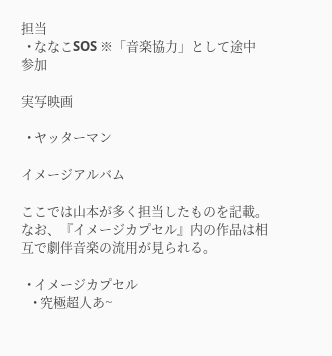担当
  • ななこSOS ※「音楽協力」として途中参加

実写映画

  • ヤッターマン

イメージアルバム

ここでは山本が多く担当したものを記載。なお、『イメージカプセル』内の作品は相互で劇伴音楽の流用が見られる。

  • イメージカプセル
    • 究極超人あ~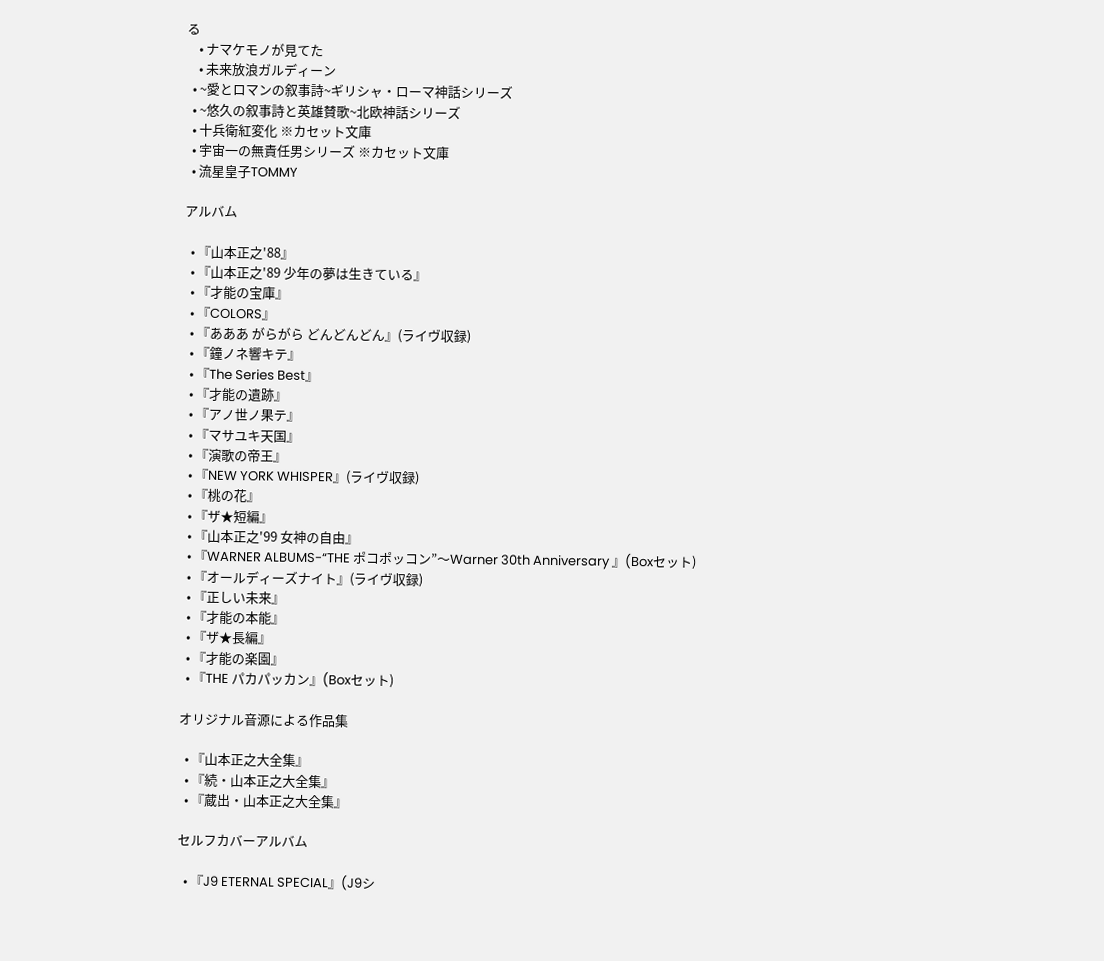る
    • ナマケモノが見てた
    • 未来放浪ガルディーン
  • ~愛とロマンの叙事詩~ギリシャ・ローマ神話シリーズ
  • ~悠久の叙事詩と英雄賛歌~北欧神話シリーズ
  • 十兵衛紅変化 ※カセット文庫
  • 宇宙一の無責任男シリーズ ※カセット文庫
  • 流星皇子TOMMY

アルバム

  • 『山本正之'88』
  • 『山本正之'89 少年の夢は生きている』
  • 『才能の宝庫』
  • 『COLORS』
  • 『あああ がらがら どんどんどん』(ライヴ収録)
  • 『鐘ノネ響キテ』
  • 『The Series Best』
  • 『才能の遺跡』
  • 『アノ世ノ果テ』
  • 『マサユキ天国』
  • 『演歌の帝王』
  • 『NEW YORK WHISPER』(ライヴ収録)
  • 『桃の花』
  • 『ザ★短編』
  • 『山本正之'99 女神の自由』
  • 『WARNER ALBUMS-“THE ポコポッコン”〜Warner 30th Anniversary 』(Boxセット)
  • 『オールディーズナイト』(ライヴ収録)
  • 『正しい未来』
  • 『才能の本能』
  • 『ザ★長編』
  • 『才能の楽園』
  • 『THE パカパッカン』(Boxセット)

オリジナル音源による作品集

  • 『山本正之大全集』
  • 『続・山本正之大全集』
  • 『蔵出・山本正之大全集』

セルフカバーアルバム

  • 『J9 ETERNAL SPECIAL』(J9シ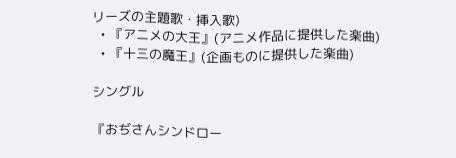リーズの主題歌・挿入歌)
  • 『アニメの大王』(アニメ作品に提供した楽曲)
  • 『十三の魔王』(企画ものに提供した楽曲)

シングル

『おぢさんシンドロー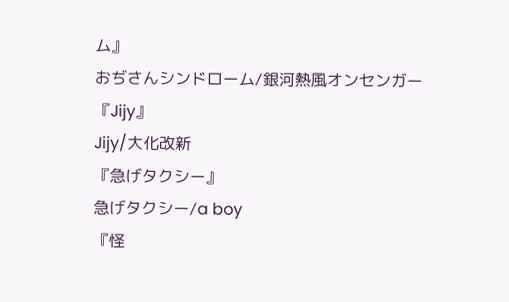ム』
おぢさんシンドローム/銀河熱風オンセンガー
『Jijy』
Jijy/大化改新
『急げタクシー』
急げタクシー/a boy
『怪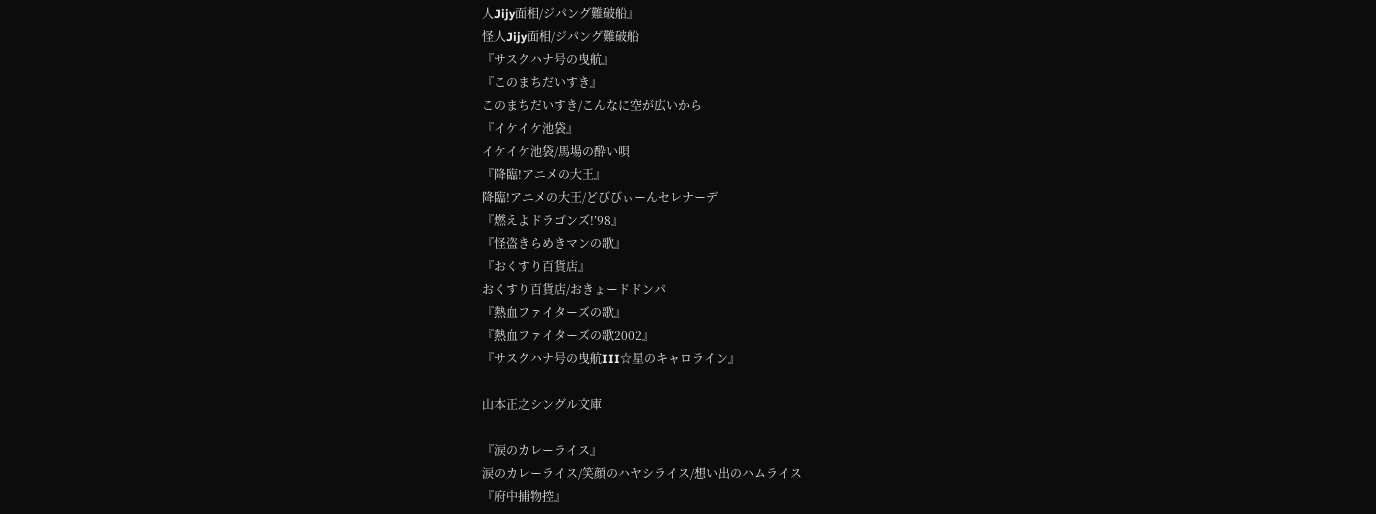人Jijy面相/ジパング難破船』
怪人Jijy面相/ジパング難破船
『サスクハナ号の曳航』
『このまちだいすき』
このまちだいすき/こんなに空が広いから
『イケイケ池袋』
イケイケ池袋/馬場の酔い唄
『降臨!アニメの大王』
降臨!アニメの大王/どびびぃーんセレナーデ
『燃えよドラゴンズ!’98』
『怪盗きらめきマンの歌』
『おくすり百貨店』
おくすり百貨店/おきょードドンパ
『熱血ファイターズの歌』
『熱血ファイターズの歌2002』
『サスクハナ号の曳航III☆星のキャロライン』

山本正之シングル文庫

『涙のカレーライス』
涙のカレーライス/笑顔のハヤシライス/想い出のハムライス
『府中捕物控』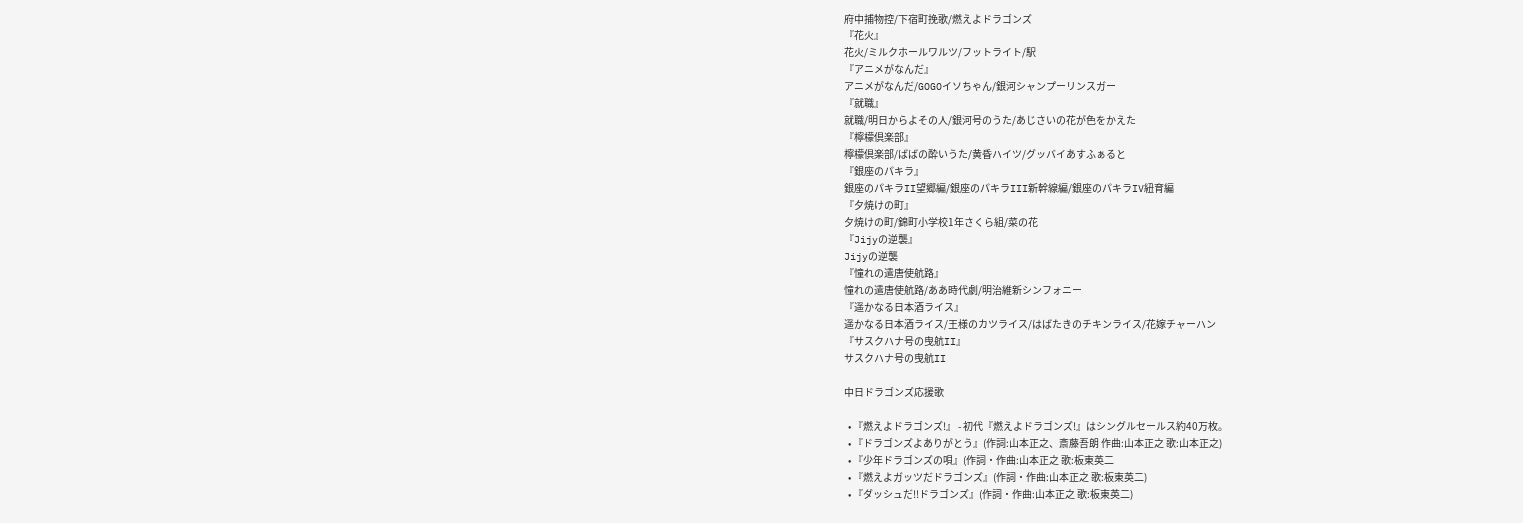府中捕物控/下宿町挽歌/燃えよドラゴンズ
『花火』
花火/ミルクホールワルツ/フットライト/駅
『アニメがなんだ』
アニメがなんだ/GOGOイソちゃん/銀河シャンプーリンスガー
『就職』
就職/明日からよその人/銀河号のうた/あじさいの花が色をかえた
『檸檬倶楽部』
檸檬倶楽部/ばばの酔いうた/黄昏ハイツ/グッバイあすふぁると
『銀座のパキラ』
銀座のパキラII望郷編/銀座のパキラIII新幹線編/銀座のパキラIV紐育編
『夕焼けの町』
夕焼けの町/錦町小学校1年さくら組/菜の花
『Jijyの逆襲』
Jijyの逆襲
『憧れの遣唐使航路』
憧れの遣唐使航路/ああ時代劇/明治維新シンフォニー
『遥かなる日本酒ライス』
遥かなる日本酒ライス/王様のカツライス/はばたきのチキンライス/花嫁チャーハン
『サスクハナ号の曳航II』
サスクハナ号の曳航II

中日ドラゴンズ応援歌

  • 『燃えよドラゴンズ!』 - 初代『燃えよドラゴンズ!』はシングルセールス約40万枚。
  • 『ドラゴンズよありがとう』(作詞:山本正之、斎藤吾朗 作曲:山本正之 歌:山本正之)
  • 『少年ドラゴンズの唄』(作詞・作曲:山本正之 歌:板東英二
  • 『燃えよガッツだドラゴンズ』(作詞・作曲:山本正之 歌:板東英二)
  • 『ダッシュだ!!ドラゴンズ』(作詞・作曲:山本正之 歌:板東英二)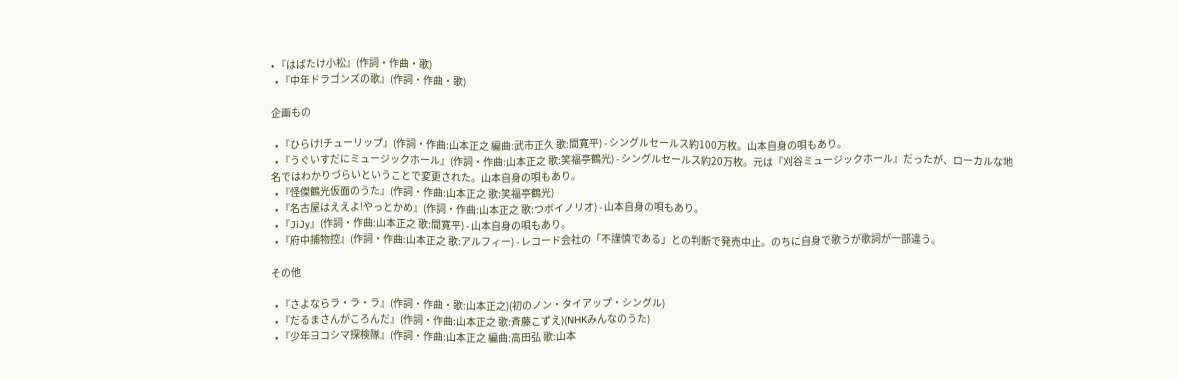• 『はばたけ小松』(作詞・作曲・歌)
  • 『中年ドラゴンズの歌』(作詞・作曲・歌)

企画もの

  • 『ひらけ!チューリップ』(作詞・作曲:山本正之 編曲:武市正久 歌:間寛平) - シングルセールス約100万枚。山本自身の唄もあり。
  • 『うぐいすだにミュージックホール』(作詞・作曲:山本正之 歌:笑福亭鶴光) - シングルセールス約20万枚。元は『刈谷ミュージックホール』だったが、ローカルな地名ではわかりづらいということで変更された。山本自身の唄もあり。
  • 『怪傑鶴光仮面のうた』(作詞・作曲:山本正之 歌:笑福亭鶴光)
  • 『名古屋はええよ!やっとかめ』(作詞・作曲:山本正之 歌:つボイノリオ) - 山本自身の唄もあり。
  • 『JiJy』(作詞・作曲:山本正之 歌:間寛平) - 山本自身の唄もあり。
  • 『府中捕物控』(作詞・作曲:山本正之 歌:アルフィー) - レコード会社の「不謹慎である」との判断で発売中止。のちに自身で歌うが歌詞が一部違う。

その他

  • 『さよならラ・ラ・ラ』(作詞・作曲・歌:山本正之)(初のノン・タイアップ・シングル)
  • 『だるまさんがころんだ』(作詞・作曲:山本正之 歌:斉藤こずえ)(NHKみんなのうた)
  • 『少年ヨコシマ探検隊』(作詞・作曲:山本正之 編曲:高田弘 歌:山本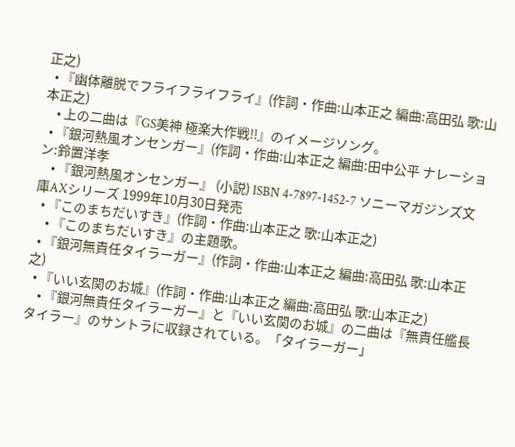正之)
  • 『幽体離脱でフライフライフライ』(作詞・作曲:山本正之 編曲:高田弘 歌:山本正之)
    • 上の二曲は『GS美神 極楽大作戦!!』のイメージソング。
  • 『銀河熱風オンセンガー』(作詞・作曲:山本正之 編曲:田中公平 ナレーション:鈴置洋孝
    • 『銀河熱風オンセンガー』 (小説) ISBN 4-7897-1452-7 ソニーマガジンズ文庫AXシリーズ 1999年10月30日発売
  • 『このまちだいすき』(作詞・作曲:山本正之 歌:山本正之)
    • 『このまちだいすき』の主題歌。
  • 『銀河無責任タイラーガー』(作詞・作曲:山本正之 編曲:高田弘 歌:山本正之)
  • 『いい玄関のお城』(作詞・作曲:山本正之 編曲:高田弘 歌:山本正之)
    • 『銀河無責任タイラーガー』と『いい玄関のお城』の二曲は『無責任艦長タイラー』のサントラに収録されている。「タイラーガー」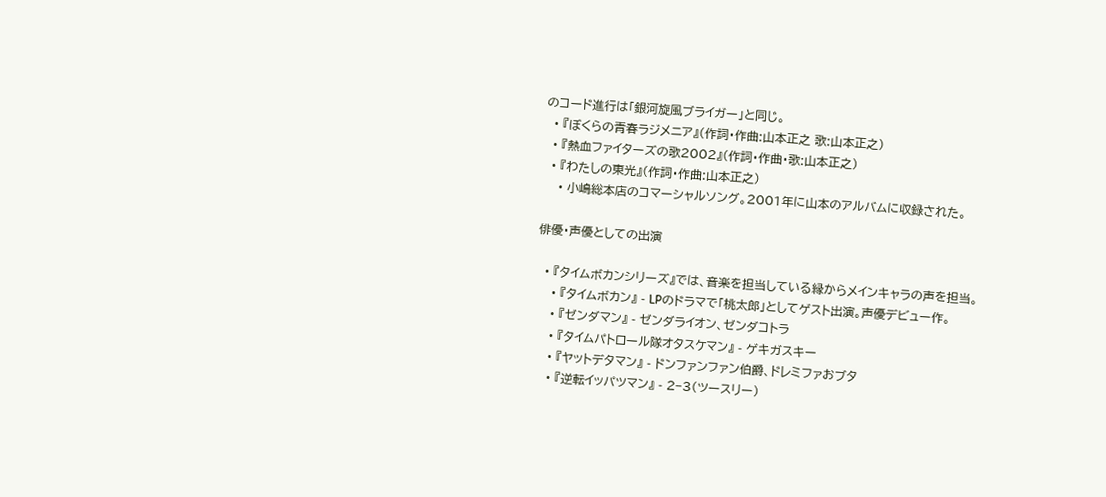のコード進行は「銀河旋風ブライガー」と同じ。
  • 『ぼくらの青春ラジメニア』(作詞・作曲:山本正之 歌:山本正之)
  • 『熱血ファイターズの歌2002』(作詞・作曲・歌:山本正之)
  • 『わたしの東光』(作詞・作曲:山本正之)
    • 小嶋総本店のコマーシャルソング。2001年に山本のアルバムに収録された。

俳優・声優としての出演

  • 『タイムボカンシリーズ』では、音楽を担当している縁からメインキャラの声を担当。
    • 『タイムボカン』 - LPのドラマで「桃太郎」としてゲスト出演。声優デビュー作。
    • 『ゼンダマン』 - ゼンダライオン、ゼンダコトラ
    • 『タイムパトロール隊オタスケマン』 - ゲキガスキー
    • 『ヤットデタマン』 - ドンファンファン伯爵、ドレミファおブタ
    • 『逆転イッパツマン』 - 2−3(ツースリー)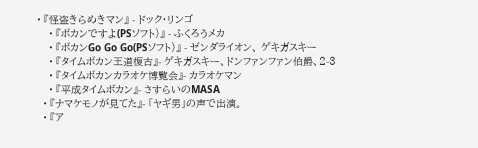• 『怪盗きらめきマン』 - ドック・リンゴ
    • 『ボカンですよ(PSソフト)』 - ふくろうメカ
    • 『ボカンGo Go Go(PSソフト)』 - ゼンダライオン、 ゲキガスキー
    • 『タイムボカン王道復古』- ゲキガスキー、ドンファンファン伯爵、2-3
    • 『タイムボカンカラオケ博覧会』- カラオケマン
    • 『平成タイムボカン』- さすらいのMASA
  • 『ナマケモノが見てた』- 「ヤギ男」の声で出演。
  • 『ア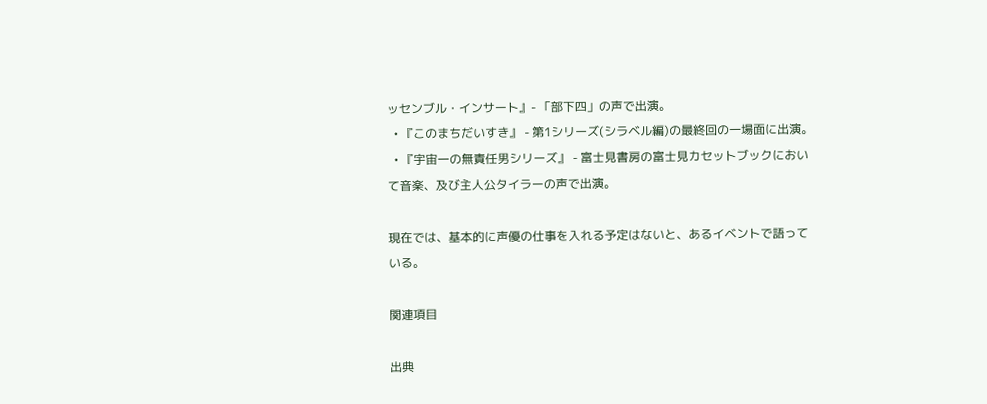ッセンブル・インサート』- 「部下四」の声で出演。
  • 『このまちだいすき』 - 第1シリーズ(シラベル編)の最終回の一場面に出演。
  • 『宇宙一の無責任男シリーズ』 - 富士見書房の富士見カセットブックにおいて音楽、及び主人公タイラーの声で出演。

現在では、基本的に声優の仕事を入れる予定はないと、あるイベントで語っている。

関連項目

出典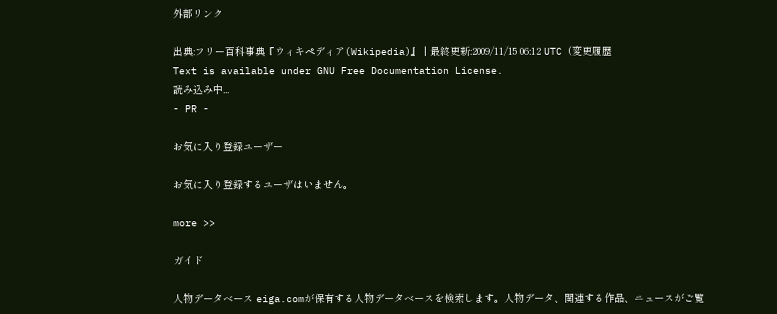外部リンク

出典:フリー百科事典『ウィキペディア(Wikipedia)』 | 最終更新:2009/11/15 06:12 UTC (変更履歴
Text is available under GNU Free Documentation License.
読み込み中...
- PR -

お気に入り登録ユーザー

お気に入り登録するユーザはいません。

more >>

ガイド

人物データベース eiga.comが保有する人物データベースを検索します。人物データ、関連する作品、ニュースがご覧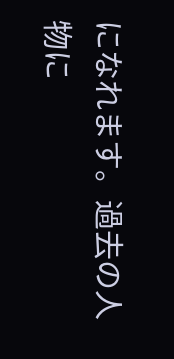になれます。過去の人物に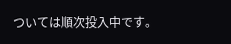ついては順次投入中です。